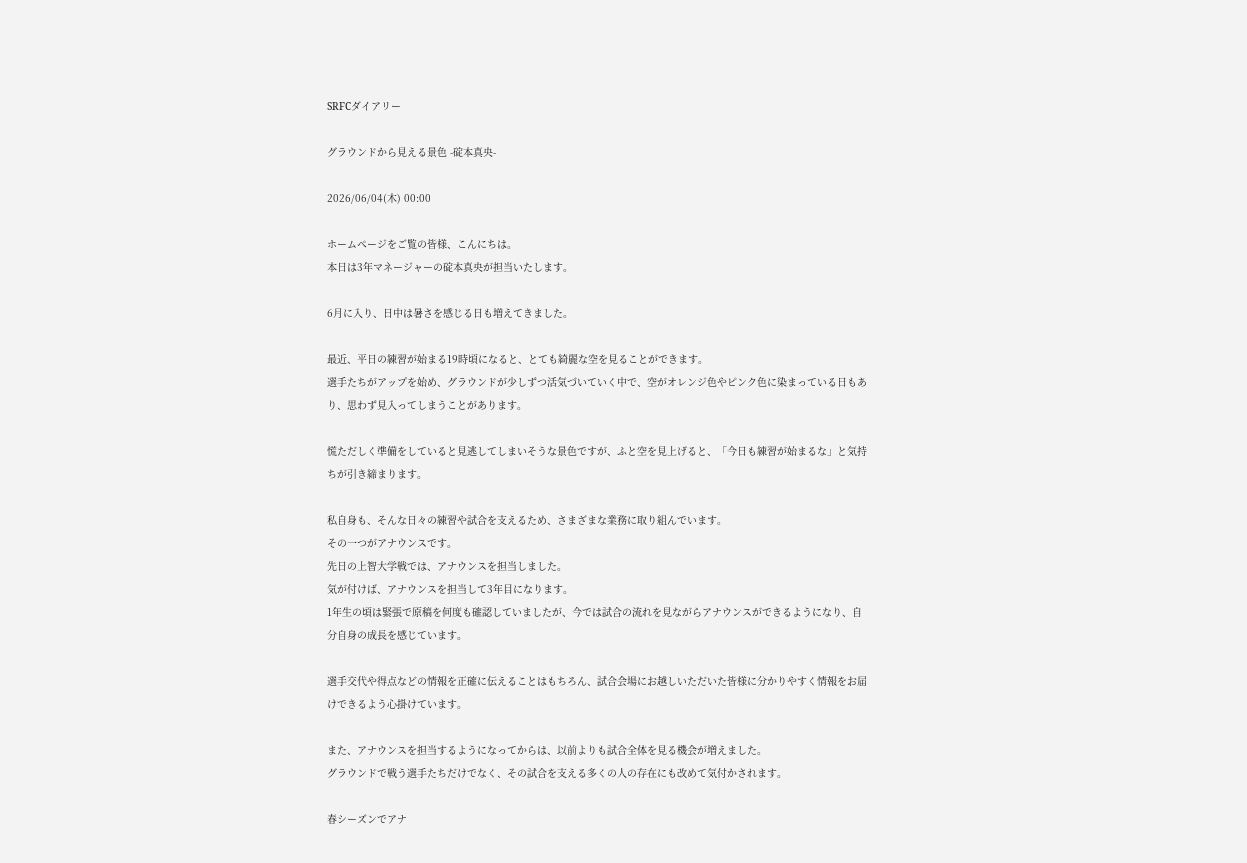SRFCダイアリー

グラウンドから見える景色 -碇本真央-

2026/06/04(木) 00:00

ホームページをご覧の皆様、こんにちは。
本日は3年マネージャーの碇本真央が担当いたします。

6月に入り、日中は暑さを感じる日も増えてきました。

最近、平日の練習が始まる19時頃になると、とても綺麗な空を見ることができます。
選手たちがアップを始め、グラウンドが少しずつ活気づいていく中で、空がオレンジ色やピンク色に染まっている日もあり、思わず見入ってしまうことがあります。

慌ただしく準備をしていると見逃してしまいそうな景色ですが、ふと空を見上げると、「今日も練習が始まるな」と気持ちが引き締まります。

私自身も、そんな日々の練習や試合を支えるため、さまざまな業務に取り組んでいます。
その一つがアナウンスです。
先日の上智大学戦では、アナウンスを担当しました。
気が付けば、アナウンスを担当して3年目になります。
1年生の頃は緊張で原稿を何度も確認していましたが、今では試合の流れを見ながらアナウンスができるようになり、自分自身の成長を感じています。

選手交代や得点などの情報を正確に伝えることはもちろん、試合会場にお越しいただいた皆様に分かりやすく情報をお届けできるよう心掛けています。

また、アナウンスを担当するようになってからは、以前よりも試合全体を見る機会が増えました。
グラウンドで戦う選手たちだけでなく、その試合を支える多くの人の存在にも改めて気付かされます。

春シーズンでアナ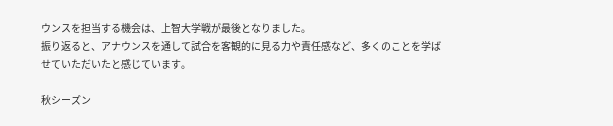ウンスを担当する機会は、上智大学戦が最後となりました。
振り返ると、アナウンスを通して試合を客観的に見る力や責任感など、多くのことを学ばせていただいたと感じています。

秋シーズン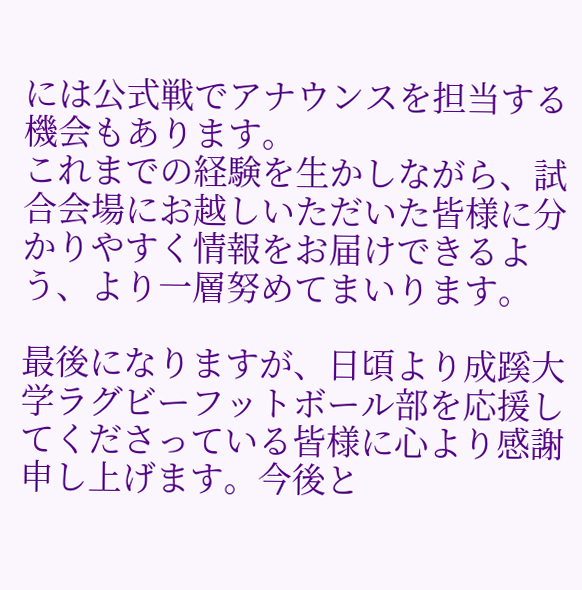には公式戦でアナウンスを担当する機会もあります。
これまでの経験を生かしながら、試合会場にお越しいただいた皆様に分かりやすく情報をお届けできるよう、より一層努めてまいります。

最後になりますが、日頃より成蹊大学ラグビーフットボール部を応援してくださっている皆様に心より感謝申し上げます。今後と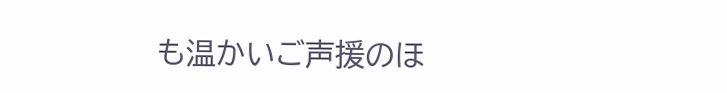も温かいご声援のほ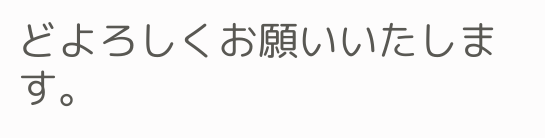どよろしくお願いいたします。